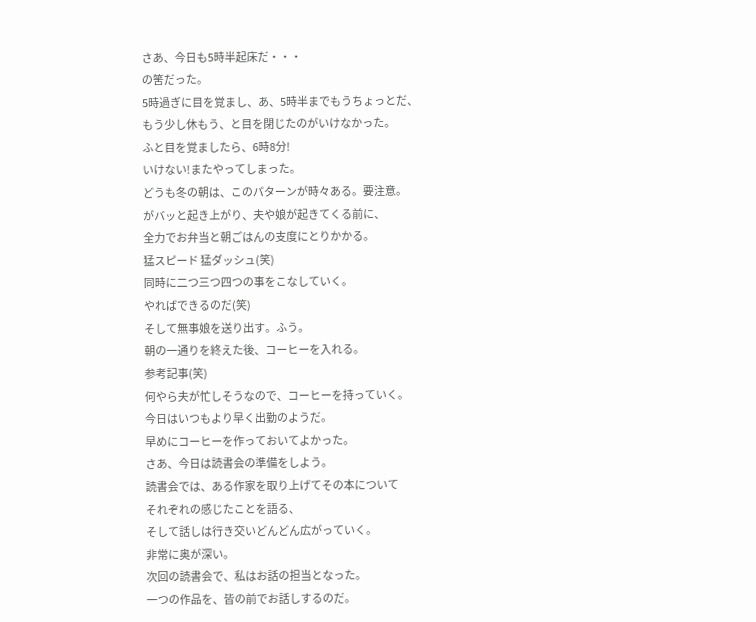さあ、今日も5時半起床だ・・・
の筈だった。
5時過ぎに目を覚まし、あ、5時半までもうちょっとだ、
もう少し休もう、と目を閉じたのがいけなかった。
ふと目を覚ましたら、6時8分!
いけない!またやってしまった。
どうも冬の朝は、このパターンが時々ある。要注意。
がバッと起き上がり、夫や娘が起きてくる前に、
全力でお弁当と朝ごはんの支度にとりかかる。
猛スピード 猛ダッシュ(笑)
同時に二つ三つ四つの事をこなしていく。
やればできるのだ(笑)
そして無事娘を送り出す。ふう。
朝の一通りを終えた後、コーヒーを入れる。
参考記事(笑)
何やら夫が忙しそうなので、コーヒーを持っていく。
今日はいつもより早く出勤のようだ。
早めにコーヒーを作っておいてよかった。
さあ、今日は読書会の準備をしよう。
読書会では、ある作家を取り上げてその本について
それぞれの感じたことを語る、
そして話しは行き交いどんどん広がっていく。
非常に奥が深い。
次回の読書会で、私はお話の担当となった。
一つの作品を、皆の前でお話しするのだ。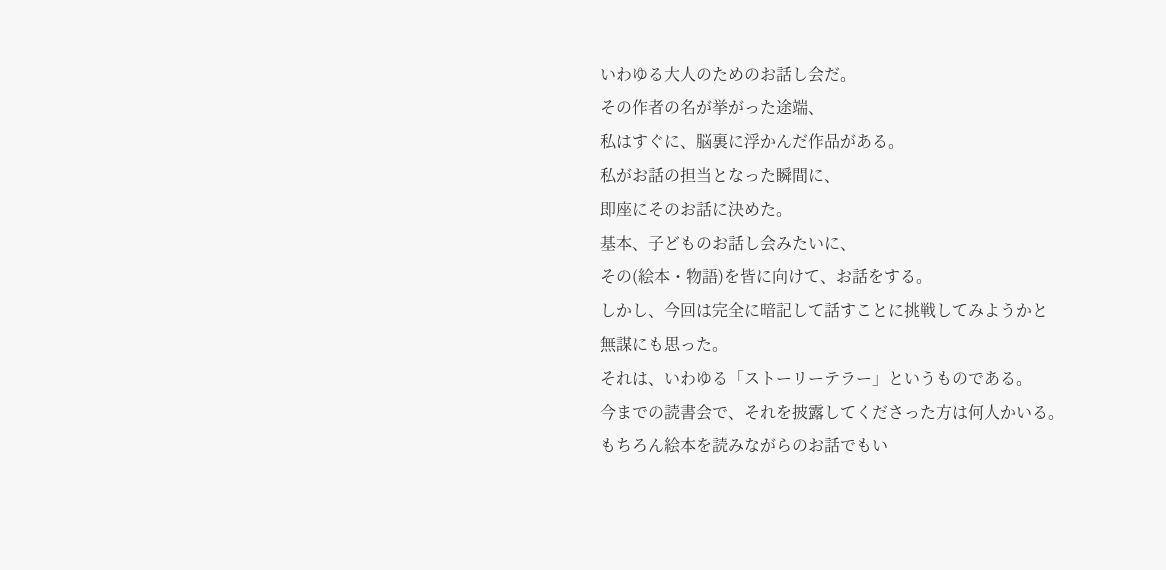いわゆる大人のためのお話し会だ。
その作者の名が挙がった途端、
私はすぐに、脳裏に浮かんだ作品がある。
私がお話の担当となった瞬間に、
即座にそのお話に決めた。
基本、子どものお話し会みたいに、
その(絵本・物語)を皆に向けて、お話をする。
しかし、今回は完全に暗記して話すことに挑戦してみようかと
無謀にも思った。
それは、いわゆる「ストーリーテラー」というものである。
今までの読書会で、それを披露してくださった方は何人かいる。
もちろん絵本を読みながらのお話でもい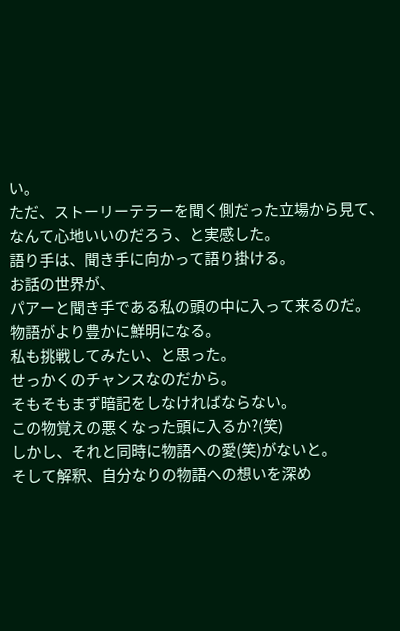い。
ただ、ストーリーテラーを聞く側だった立場から見て、
なんて心地いいのだろう、と実感した。
語り手は、聞き手に向かって語り掛ける。
お話の世界が、
パアーと聞き手である私の頭の中に入って来るのだ。
物語がより豊かに鮮明になる。
私も挑戦してみたい、と思った。
せっかくのチャンスなのだから。
そもそもまず暗記をしなければならない。
この物覚えの悪くなった頭に入るか?(笑)
しかし、それと同時に物語への愛(笑)がないと。
そして解釈、自分なりの物語への想いを深め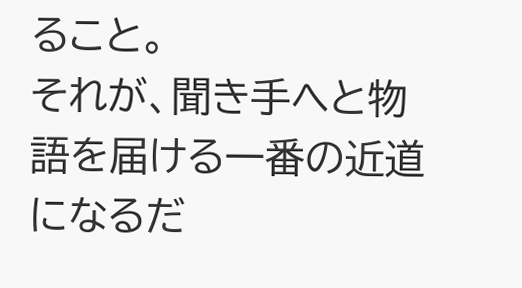ること。
それが、聞き手へと物語を届ける一番の近道になるだ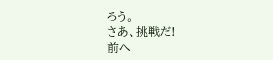ろう。
さあ、挑戦だ!
前へ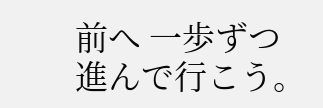前へ 一歩ずつ進んで行こう。